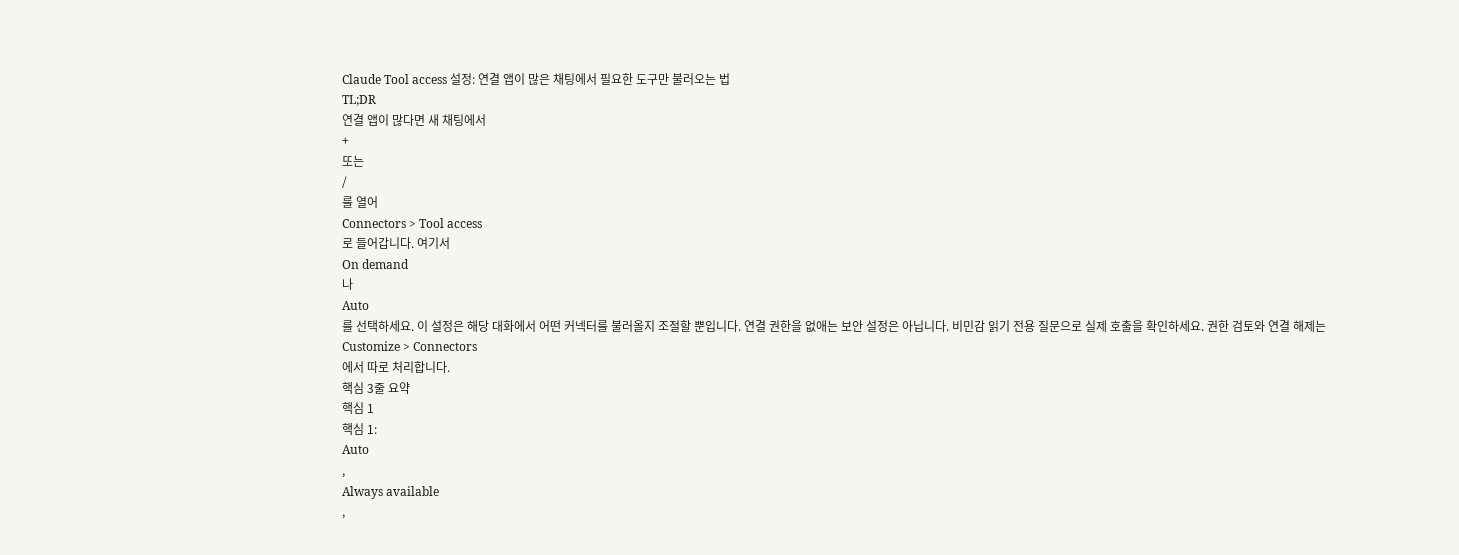Claude Tool access 설정: 연결 앱이 많은 채팅에서 필요한 도구만 불러오는 법
TL;DR
연결 앱이 많다면 새 채팅에서
+
또는
/
를 열어
Connectors > Tool access
로 들어갑니다. 여기서
On demand
나
Auto
를 선택하세요. 이 설정은 해당 대화에서 어떤 커넥터를 불러올지 조절할 뿐입니다. 연결 권한을 없애는 보안 설정은 아닙니다. 비민감 읽기 전용 질문으로 실제 호출을 확인하세요. 권한 검토와 연결 해제는
Customize > Connectors
에서 따로 처리합니다.
핵심 3줄 요약
핵심 1
핵심 1:
Auto
,
Always available
,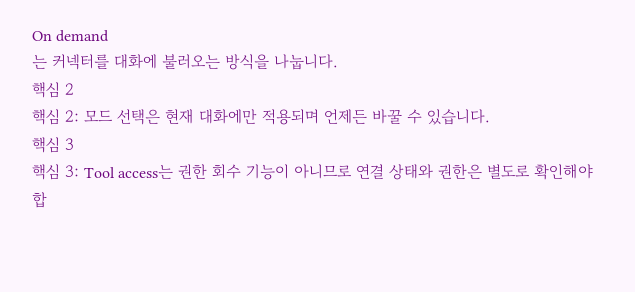On demand
는 커넥터를 대화에 불러오는 방식을 나눕니다.
핵심 2
핵심 2: 모드 선택은 현재 대화에만 적용되며 언제든 바꿀 수 있습니다.
핵심 3
핵심 3: Tool access는 권한 회수 기능이 아니므로 연결 상태와 권한은 별도로 확인해야 합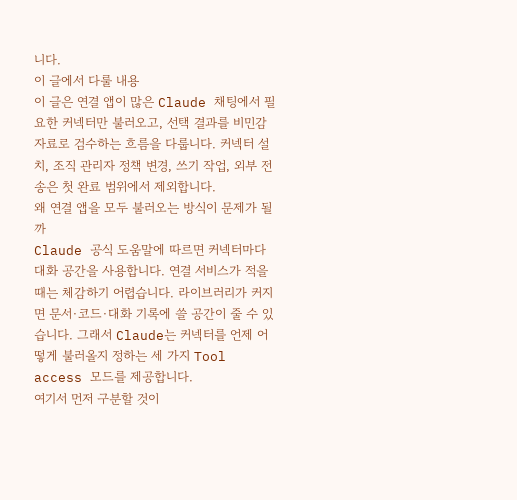니다.
이 글에서 다룰 내용
이 글은 연결 앱이 많은 Claude 채팅에서 필요한 커넥터만 불러오고, 선택 결과를 비민감 자료로 검수하는 흐름을 다룹니다. 커넥터 설치, 조직 관리자 정책 변경, 쓰기 작업, 외부 전송은 첫 완료 범위에서 제외합니다.
왜 연결 앱을 모두 불러오는 방식이 문제가 될까
Claude 공식 도움말에 따르면 커넥터마다 대화 공간을 사용합니다. 연결 서비스가 적을 때는 체감하기 어렵습니다. 라이브러리가 커지면 문서·코드·대화 기록에 쓸 공간이 줄 수 있습니다. 그래서 Claude는 커넥터를 언제 어떻게 불러올지 정하는 세 가지 Tool access 모드를 제공합니다.
여기서 먼저 구분할 것이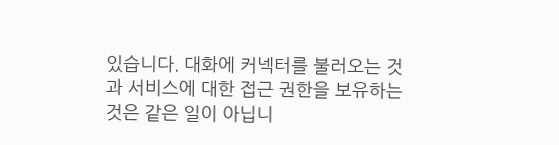있습니다. 대화에 커넥터를 불러오는 것과 서비스에 대한 접근 권한을 보유하는 것은 같은 일이 아닙니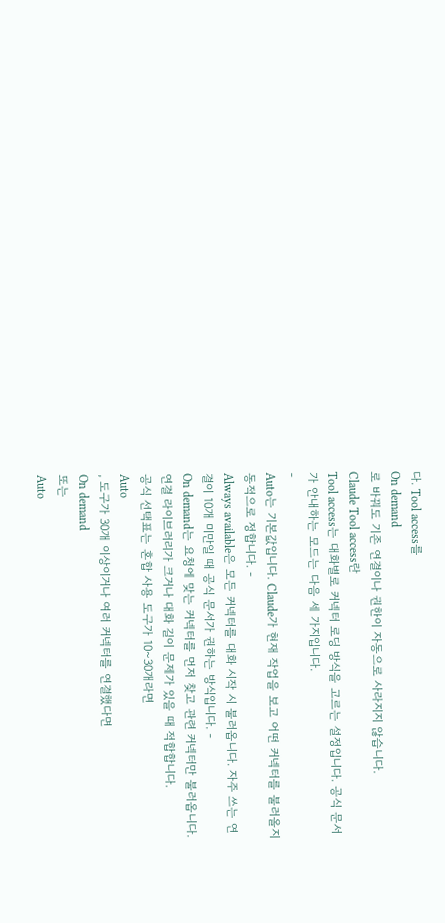다. Tool access를
On demand
로 바꿔도 기존 연결이나 권한이 자동으로 사라지지 않습니다.
Claude Tool access란
Tool access는 대화별로 커넥터 로딩 방식을 고르는 설정입니다. 공식 문서가 안내하는 모드는 다음 세 가지입니다.
-
Auto는 기본값입니다. Claude가 현재 작업을 보고 어떤 커넥터를 불러올지 동적으로 정합니다. -
Always available은 모든 커넥터를 대화 시작 시 불러옵니다. 자주 쓰는 연결이 10개 미만일 때 공식 문서가 권하는 방식입니다. -
On demand는 요청에 맞는 커넥터를 먼저 찾고 관련 커넥터만 불러옵니다. 연결 라이브러리가 크거나 대화 길이 문제가 있을 때 적합합니다.
공식 선택표는 혼합 사용 도구가 10~30개라면
Auto
, 도구가 30개 이상이거나 여러 커넥터를 연결했다면
On demand
또는
Auto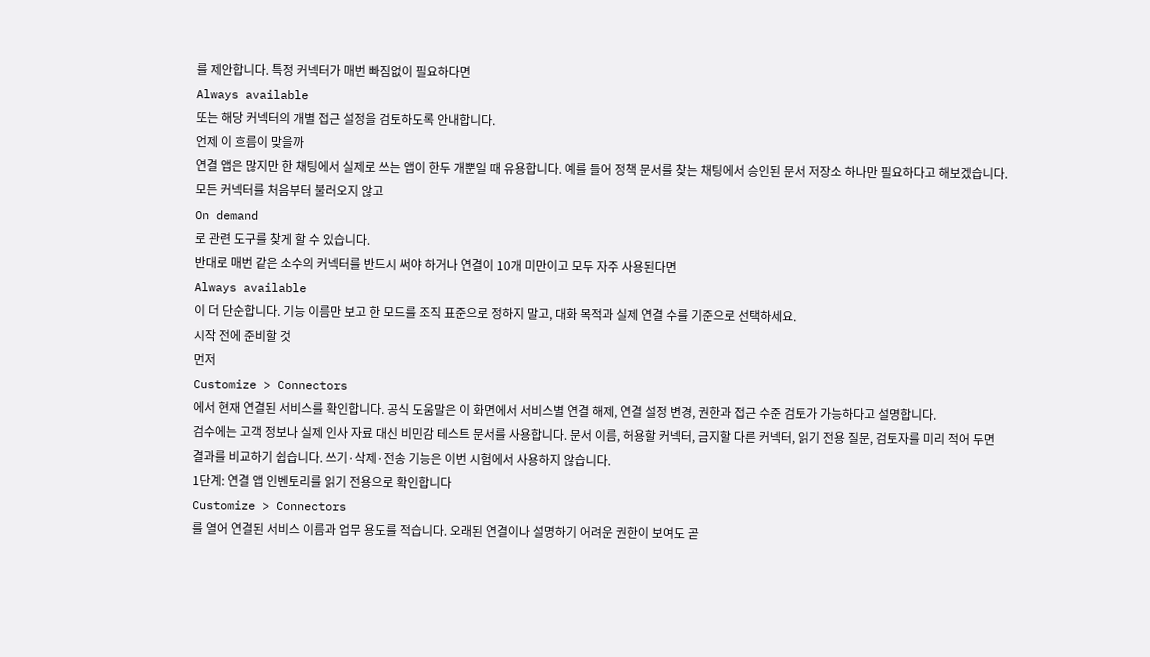를 제안합니다. 특정 커넥터가 매번 빠짐없이 필요하다면
Always available
또는 해당 커넥터의 개별 접근 설정을 검토하도록 안내합니다.
언제 이 흐름이 맞을까
연결 앱은 많지만 한 채팅에서 실제로 쓰는 앱이 한두 개뿐일 때 유용합니다. 예를 들어 정책 문서를 찾는 채팅에서 승인된 문서 저장소 하나만 필요하다고 해보겠습니다. 모든 커넥터를 처음부터 불러오지 않고
On demand
로 관련 도구를 찾게 할 수 있습니다.
반대로 매번 같은 소수의 커넥터를 반드시 써야 하거나 연결이 10개 미만이고 모두 자주 사용된다면
Always available
이 더 단순합니다. 기능 이름만 보고 한 모드를 조직 표준으로 정하지 말고, 대화 목적과 실제 연결 수를 기준으로 선택하세요.
시작 전에 준비할 것
먼저
Customize > Connectors
에서 현재 연결된 서비스를 확인합니다. 공식 도움말은 이 화면에서 서비스별 연결 해제, 연결 설정 변경, 권한과 접근 수준 검토가 가능하다고 설명합니다.
검수에는 고객 정보나 실제 인사 자료 대신 비민감 테스트 문서를 사용합니다. 문서 이름, 허용할 커넥터, 금지할 다른 커넥터, 읽기 전용 질문, 검토자를 미리 적어 두면 결과를 비교하기 쉽습니다. 쓰기·삭제·전송 기능은 이번 시험에서 사용하지 않습니다.
1단계: 연결 앱 인벤토리를 읽기 전용으로 확인합니다
Customize > Connectors
를 열어 연결된 서비스 이름과 업무 용도를 적습니다. 오래된 연결이나 설명하기 어려운 권한이 보여도 곧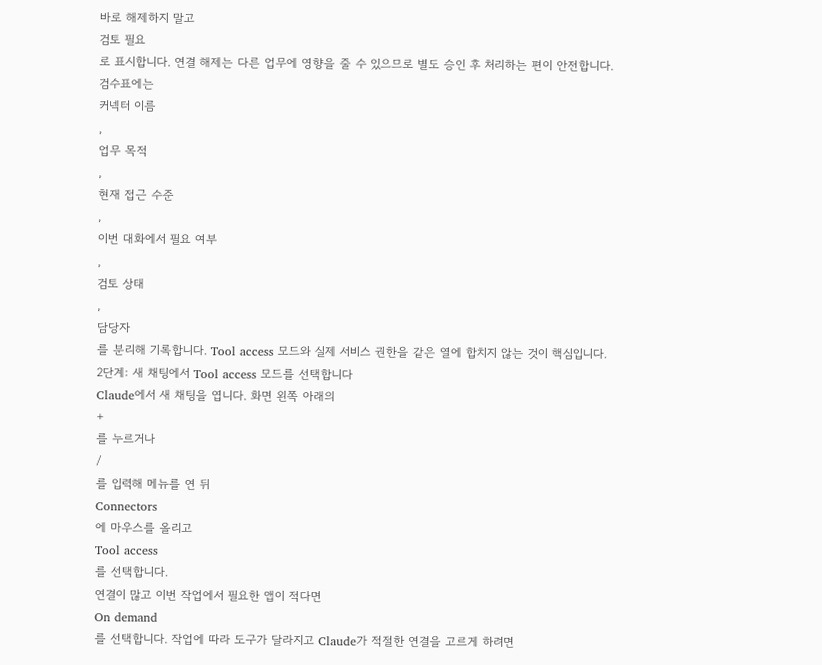바로 해제하지 말고
검토 필요
로 표시합니다. 연결 해제는 다른 업무에 영향을 줄 수 있으므로 별도 승인 후 처리하는 편이 안전합니다.
검수표에는
커넥터 이름
,
업무 목적
,
현재 접근 수준
,
이번 대화에서 필요 여부
,
검토 상태
,
담당자
를 분리해 기록합니다. Tool access 모드와 실제 서비스 권한을 같은 열에 합치지 않는 것이 핵심입니다.
2단계: 새 채팅에서 Tool access 모드를 선택합니다
Claude에서 새 채팅을 엽니다. 화면 왼쪽 아래의
+
를 누르거나
/
를 입력해 메뉴를 연 뒤
Connectors
에 마우스를 올리고
Tool access
를 선택합니다.
연결이 많고 이번 작업에서 필요한 앱이 적다면
On demand
를 선택합니다. 작업에 따라 도구가 달라지고 Claude가 적절한 연결을 고르게 하려면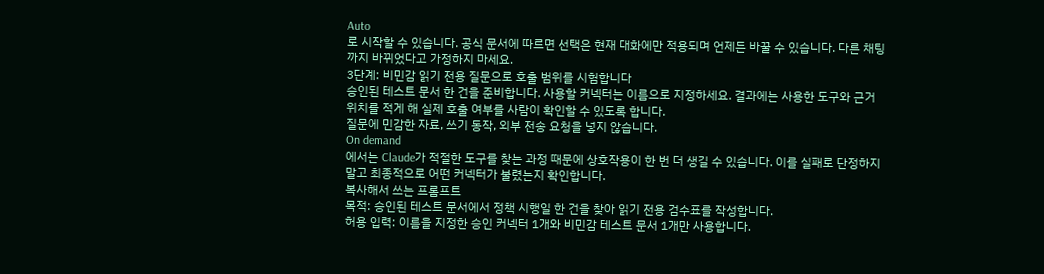Auto
로 시작할 수 있습니다. 공식 문서에 따르면 선택은 현재 대화에만 적용되며 언제든 바꿀 수 있습니다. 다른 채팅까지 바뀌었다고 가정하지 마세요.
3단계: 비민감 읽기 전용 질문으로 호출 범위를 시험합니다
승인된 테스트 문서 한 건을 준비합니다. 사용할 커넥터는 이름으로 지정하세요. 결과에는 사용한 도구와 근거 위치를 적게 해 실제 호출 여부를 사람이 확인할 수 있도록 합니다.
질문에 민감한 자료, 쓰기 동작, 외부 전송 요청을 넣지 않습니다.
On demand
에서는 Claude가 적절한 도구를 찾는 과정 때문에 상호작용이 한 번 더 생길 수 있습니다. 이를 실패로 단정하지 말고 최종적으로 어떤 커넥터가 불렸는지 확인합니다.
복사해서 쓰는 프롬프트
목적: 승인된 테스트 문서에서 정책 시행일 한 건을 찾아 읽기 전용 검수표를 작성합니다.
허용 입력: 이름을 지정한 승인 커넥터 1개와 비민감 테스트 문서 1개만 사용합니다.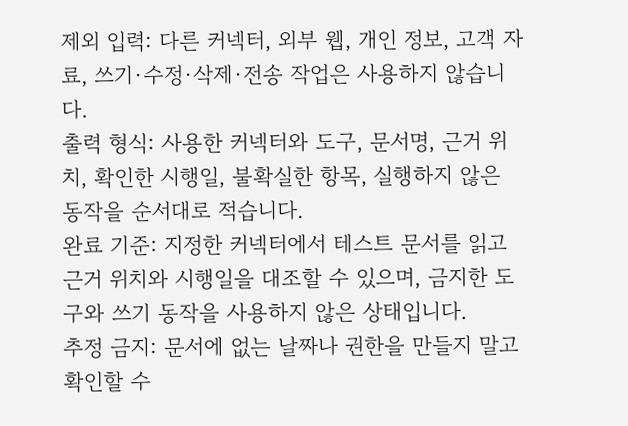제외 입력: 다른 커넥터, 외부 웹, 개인 정보, 고객 자료, 쓰기·수정·삭제·전송 작업은 사용하지 않습니다.
출력 형식: 사용한 커넥터와 도구, 문서명, 근거 위치, 확인한 시행일, 불확실한 항목, 실행하지 않은 동작을 순서대로 적습니다.
완료 기준: 지정한 커넥터에서 테스트 문서를 읽고 근거 위치와 시행일을 대조할 수 있으며, 금지한 도구와 쓰기 동작을 사용하지 않은 상태입니다.
추정 금지: 문서에 없는 날짜나 권한을 만들지 말고 확인할 수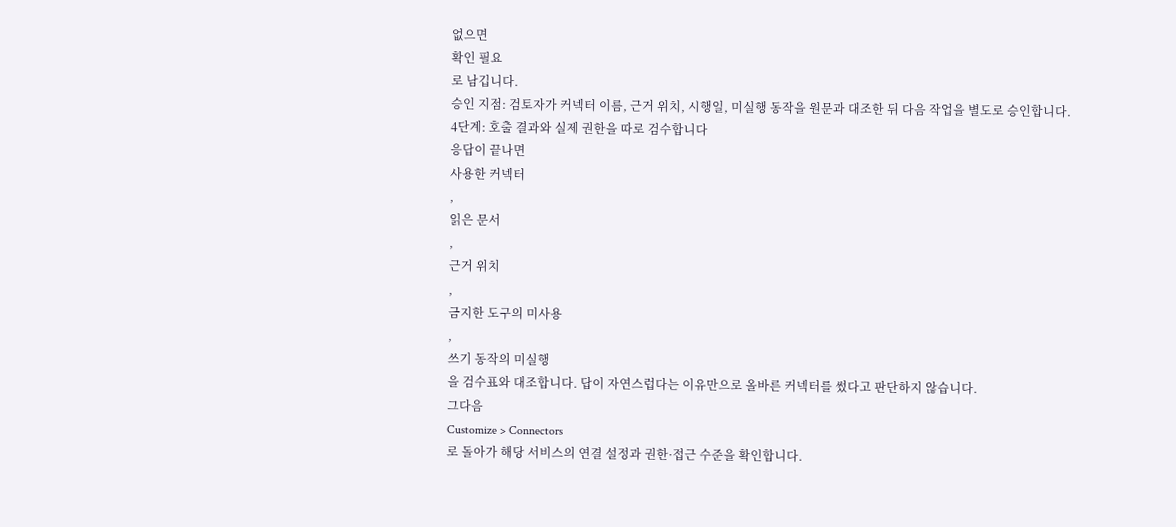없으면
확인 필요
로 남깁니다.
승인 지점: 검토자가 커넥터 이름, 근거 위치, 시행일, 미실행 동작을 원문과 대조한 뒤 다음 작업을 별도로 승인합니다.
4단계: 호출 결과와 실제 권한을 따로 검수합니다
응답이 끝나면
사용한 커넥터
,
읽은 문서
,
근거 위치
,
금지한 도구의 미사용
,
쓰기 동작의 미실행
을 검수표와 대조합니다. 답이 자연스럽다는 이유만으로 올바른 커넥터를 썼다고 판단하지 않습니다.
그다음
Customize > Connectors
로 돌아가 해당 서비스의 연결 설정과 권한·접근 수준을 확인합니다.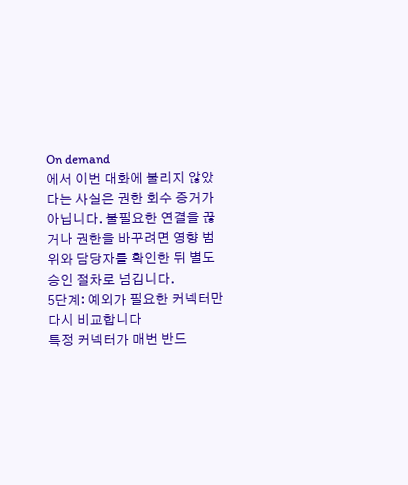On demand
에서 이번 대화에 불리지 않았다는 사실은 권한 회수 증거가 아닙니다. 불필요한 연결을 끊거나 권한을 바꾸려면 영향 범위와 담당자를 확인한 뒤 별도 승인 절차로 넘깁니다.
5단계: 예외가 필요한 커넥터만 다시 비교합니다
특정 커넥터가 매번 반드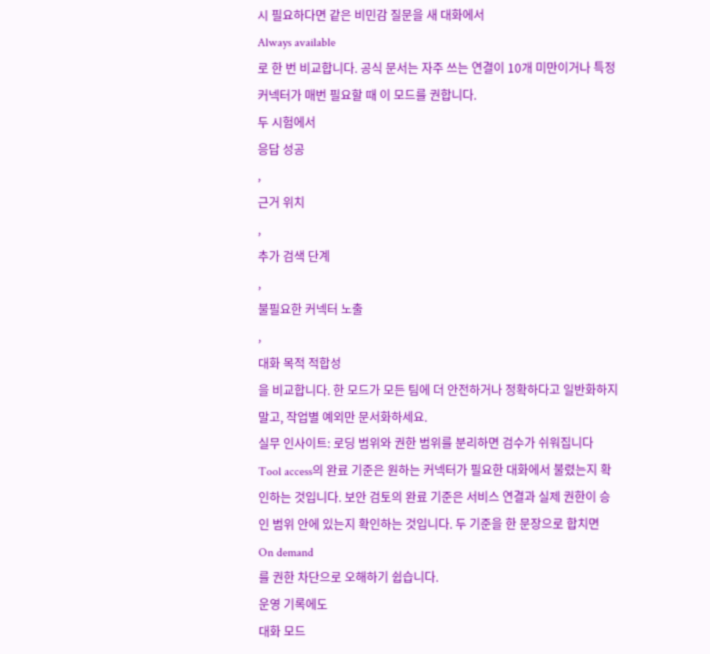시 필요하다면 같은 비민감 질문을 새 대화에서
Always available
로 한 번 비교합니다. 공식 문서는 자주 쓰는 연결이 10개 미만이거나 특정 커넥터가 매번 필요할 때 이 모드를 권합니다.
두 시험에서
응답 성공
,
근거 위치
,
추가 검색 단계
,
불필요한 커넥터 노출
,
대화 목적 적합성
을 비교합니다. 한 모드가 모든 팀에 더 안전하거나 정확하다고 일반화하지 말고, 작업별 예외만 문서화하세요.
실무 인사이트: 로딩 범위와 권한 범위를 분리하면 검수가 쉬워집니다
Tool access의 완료 기준은 원하는 커넥터가 필요한 대화에서 불렸는지 확인하는 것입니다. 보안 검토의 완료 기준은 서비스 연결과 실제 권한이 승인 범위 안에 있는지 확인하는 것입니다. 두 기준을 한 문장으로 합치면
On demand
를 권한 차단으로 오해하기 쉽습니다.
운영 기록에도
대화 모드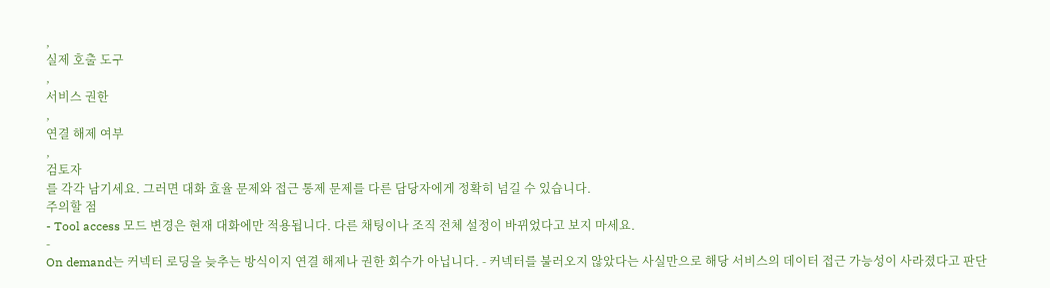,
실제 호출 도구
,
서비스 권한
,
연결 해제 여부
,
검토자
를 각각 남기세요. 그러면 대화 효율 문제와 접근 통제 문제를 다른 담당자에게 정확히 넘길 수 있습니다.
주의할 점
- Tool access 모드 변경은 현재 대화에만 적용됩니다. 다른 채팅이나 조직 전체 설정이 바뀌었다고 보지 마세요.
-
On demand는 커넥터 로딩을 늦추는 방식이지 연결 해제나 권한 회수가 아닙니다. - 커넥터를 불러오지 않았다는 사실만으로 해당 서비스의 데이터 접근 가능성이 사라졌다고 판단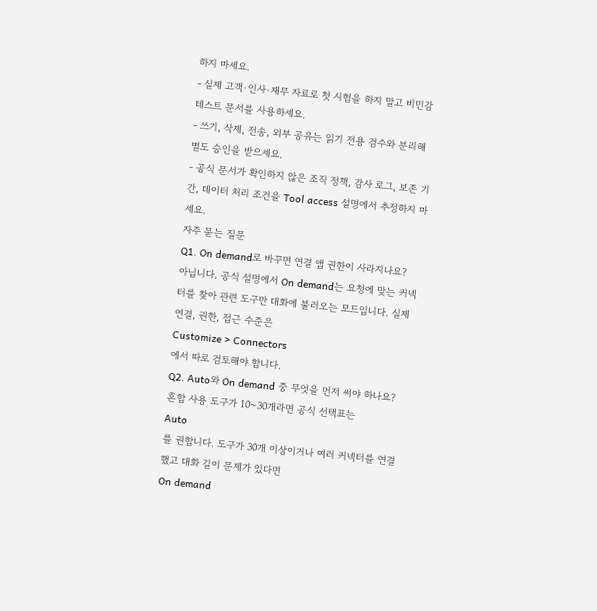하지 마세요.
- 실제 고객·인사·재무 자료로 첫 시험을 하지 말고 비민감 테스트 문서를 사용하세요.
- 쓰기, 삭제, 전송, 외부 공유는 읽기 전용 검수와 분리해 별도 승인을 받으세요.
- 공식 문서가 확인하지 않은 조직 정책, 감사 로그, 보존 기간, 데이터 처리 조건을 Tool access 설명에서 추정하지 마세요.
자주 묻는 질문
Q1. On demand로 바꾸면 연결 앱 권한이 사라지나요?
아닙니다. 공식 설명에서 On demand는 요청에 맞는 커넥터를 찾아 관련 도구만 대화에 불러오는 모드입니다. 실제 연결, 권한, 접근 수준은
Customize > Connectors
에서 따로 검토해야 합니다.
Q2. Auto와 On demand 중 무엇을 먼저 써야 하나요?
혼합 사용 도구가 10~30개라면 공식 선택표는
Auto
를 권합니다. 도구가 30개 이상이거나 여러 커넥터를 연결했고 대화 길이 문제가 있다면
On demand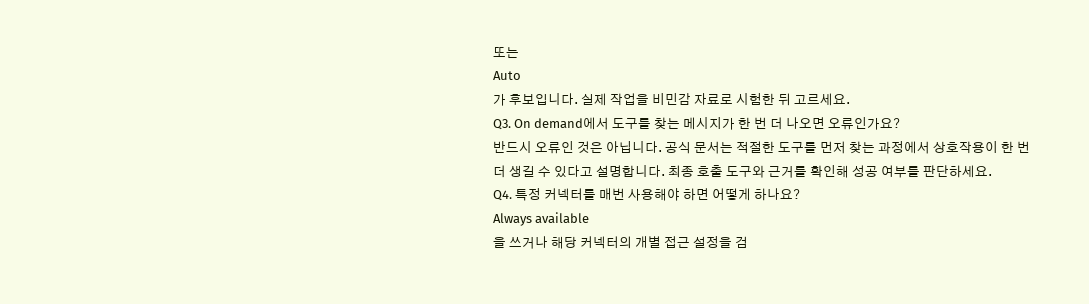또는
Auto
가 후보입니다. 실제 작업을 비민감 자료로 시험한 뒤 고르세요.
Q3. On demand에서 도구를 찾는 메시지가 한 번 더 나오면 오류인가요?
반드시 오류인 것은 아닙니다. 공식 문서는 적절한 도구를 먼저 찾는 과정에서 상호작용이 한 번 더 생길 수 있다고 설명합니다. 최종 호출 도구와 근거를 확인해 성공 여부를 판단하세요.
Q4. 특정 커넥터를 매번 사용해야 하면 어떻게 하나요?
Always available
을 쓰거나 해당 커넥터의 개별 접근 설정을 검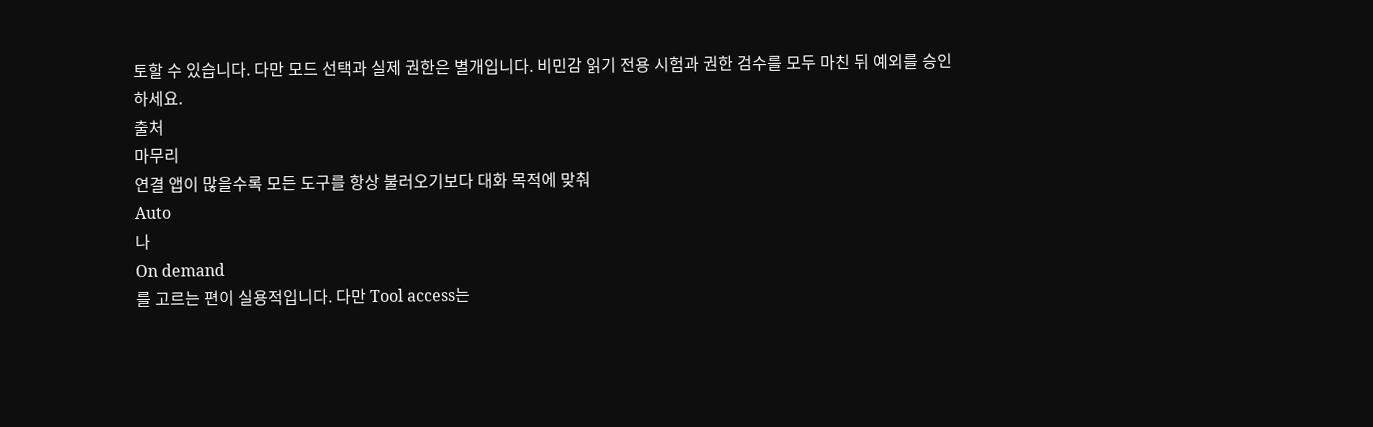토할 수 있습니다. 다만 모드 선택과 실제 권한은 별개입니다. 비민감 읽기 전용 시험과 권한 검수를 모두 마친 뒤 예외를 승인하세요.
출처
마무리
연결 앱이 많을수록 모든 도구를 항상 불러오기보다 대화 목적에 맞춰
Auto
나
On demand
를 고르는 편이 실용적입니다. 다만 Tool access는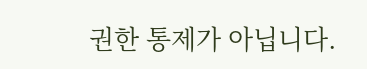권한 통제가 아닙니다.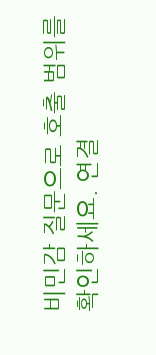비민감 질문으로 호출 범위를 확인하세요. 연결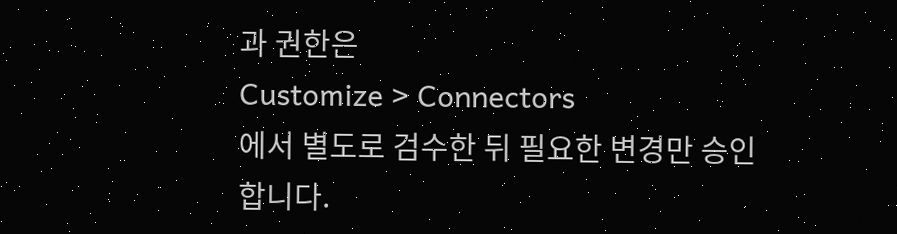과 권한은
Customize > Connectors
에서 별도로 검수한 뒤 필요한 변경만 승인합니다.